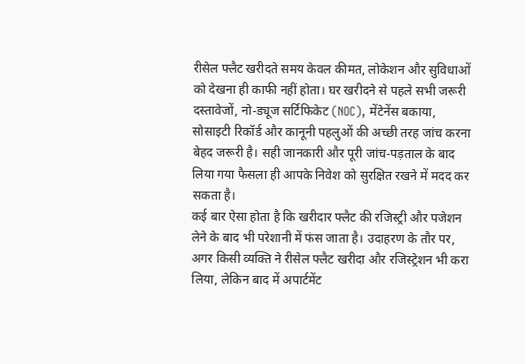रीसेल फ्लैट खरीदते समय केवल कीमत, लोकेशन और सुविधाओं को देखना ही काफी नहीं होता। घर खरीदने से पहले सभी जरूरी दस्तावेजों, नो-ड्यूज सर्टिफिकेट (NOC), मेंटेनेंस बकाया, सोसाइटी रिकॉर्ड और कानूनी पहलुओं की अच्छी तरह जांच करना बेहद जरूरी है। सही जानकारी और पूरी जांच-पड़ताल के बाद लिया गया फैसला ही आपके निवेश को सुरक्षित रखने में मदद कर सकता है।
कई बार ऐसा होता है कि खरीदार फ्लैट की रजिस्ट्री और पजेशन लेने के बाद भी परेशानी में फंस जाता है। उदाहरण के तौर पर, अगर किसी व्यक्ति ने रीसेल फ्लैट खरीदा और रजिस्ट्रेशन भी करा लिया, लेकिन बाद में अपार्टमेंट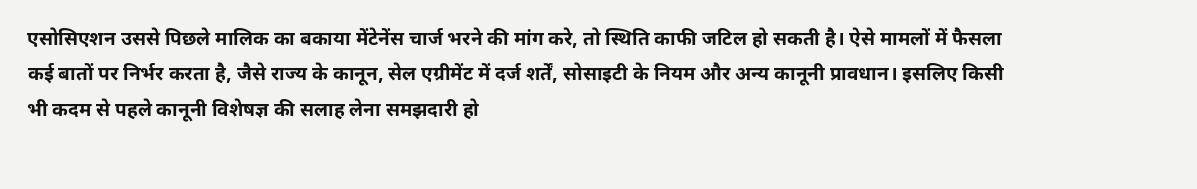एसोसिएशन उससे पिछले मालिक का बकाया मेंटेनेंस चार्ज भरने की मांग करे, तो स्थिति काफी जटिल हो सकती है। ऐसे मामलों में फैसला कई बातों पर निर्भर करता है, जैसे राज्य के कानून, सेल एग्रीमेंट में दर्ज शर्तें, सोसाइटी के नियम और अन्य कानूनी प्रावधान। इसलिए किसी भी कदम से पहले कानूनी विशेषज्ञ की सलाह लेना समझदारी हो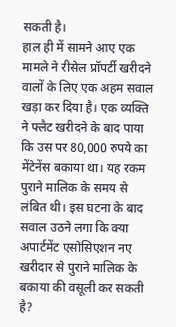सकती है।
हाल ही में सामने आए एक मामले ने रीसेल प्रॉपर्टी खरीदने वालों के लिए एक अहम सवाल खड़ा कर दिया है। एक व्यक्ति ने फ्लैट खरीदने के बाद पाया कि उस पर 80,000 रुपये का मेंटेनेंस बकाया था। यह रकम पुराने मालिक के समय से लंबित थी। इस घटना के बाद सवाल उठने लगा कि क्या अपार्टमेंट एसोसिएशन नए खरीदार से पुराने मालिक के बकाया की वसूली कर सकती है?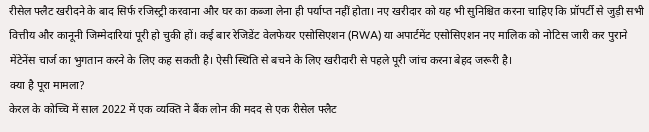रीसेल फ्लैट खरीदने के बाद सिर्फ रजिस्ट्री करवाना और घर का कब्जा लेना ही पर्याप्त नहीं होता। नए खरीदार को यह भी सुनिश्चित करना चाहिए कि प्रॉपर्टी से जुड़ी सभी वित्तीय और कानूनी जिम्मेदारियां पूरी हो चुकी हों। कई बार रेजिडेंट वेलफेयर एसोसिएशन (RWA) या अपार्टमेंट एसोसिएशन नए मालिक को नोटिस जारी कर पुराने मेंटेनेंस चार्ज का भुगतान करने के लिए कह सकती है। ऐसी स्थिति से बचने के लिए खरीदारी से पहले पूरी जांच करना बेहद जरूरी है।
क्या है पूरा मामला?
केरल के कोच्चि में साल 2022 में एक व्यक्ति ने बैंक लोन की मदद से एक रीसेल फ्लैट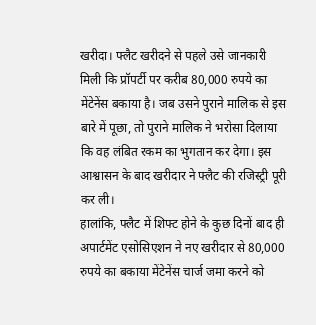खरीदा। फ्लैट खरीदने से पहले उसे जानकारी मिली कि प्रॉपर्टी पर करीब 80,000 रुपये का मेंटेनेंस बकाया है। जब उसने पुराने मालिक से इस बारे में पूछा, तो पुराने मालिक ने भरोसा दिलाया कि वह लंबित रकम का भुगतान कर देगा। इस आश्वासन के बाद खरीदार ने फ्लैट की रजिस्ट्री पूरी कर ली।
हालांकि, फ्लैट में शिफ्ट होने के कुछ दिनों बाद ही अपार्टमेंट एसोसिएशन ने नए खरीदार से 80,000 रुपये का बकाया मेंटेनेंस चार्ज जमा करने को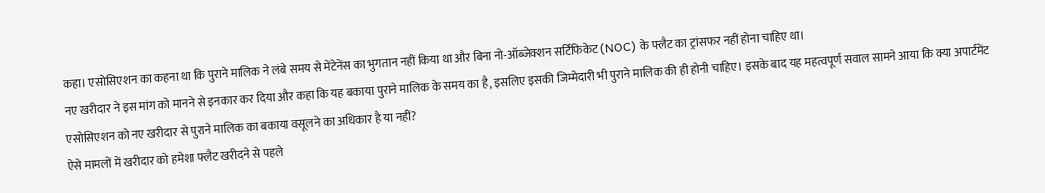कहा। एसोसिएशन का कहना था कि पुराने मालिक ने लंबे समय से मेंटेनेंस का भुगतान नहीं किया था और बिना नो-ऑब्जेक्शन सर्टिफिकेट (NOC) के फ्लैट का ट्रांसफर नहीं होना चाहिए था।
नए खरीदार ने इस मांग को मानने से इनकार कर दिया और कहा कि यह बकाया पुराने मालिक के समय का है, इसलिए इसकी जिम्मेदारी भी पुराने मालिक की ही होनी चाहिए। इसके बाद यह महत्वपूर्ण सवाल सामने आया कि क्या अपार्टमेंट एसोसिएशन को नए खरीदार से पुराने मालिक का बकाया वसूलने का अधिकार है या नहीं?
ऐसे मामलों में खरीदार को हमेशा फ्लैट खरीदने से पहले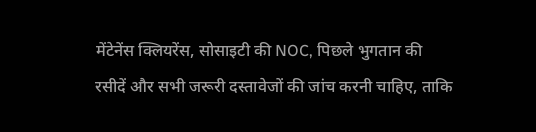मेंटेनेंस क्लियरेंस, सोसाइटी की NOC, पिछले भुगतान की रसीदें और सभी जरूरी दस्तावेजों की जांच करनी चाहिए, ताकि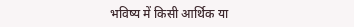भविष्य में किसी आर्थिक या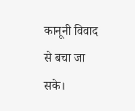कानूनी विवाद से बचा जा सके।